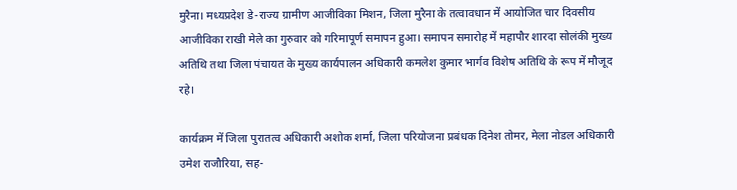मुरैना। मध्यप्रदेश डे-राज्य ग्रामीण आजीविका मिशन, जिला मुरैना के तत्वावधान में आयोजित चार दिवसीय आजीविका राखी मेले का गुरुवार को गरिमापूर्ण समापन हुआ। समापन समारोह में महापौर शारदा सोलंकी मुख्य अतिथि तथा जिला पंचायत के मुख्य कार्यपालन अधिकारी कमलेश कुमार भार्गव विशेष अतिथि के रूप में मौजूद रहे।

कार्यक्रम में जिला पुरातत्व अधिकारी अशोक शर्मा, जिला परियोजना प्रबंधक दिनेश तोमर, मेला नोडल अधिकारी उमेश राजौरिया, सह-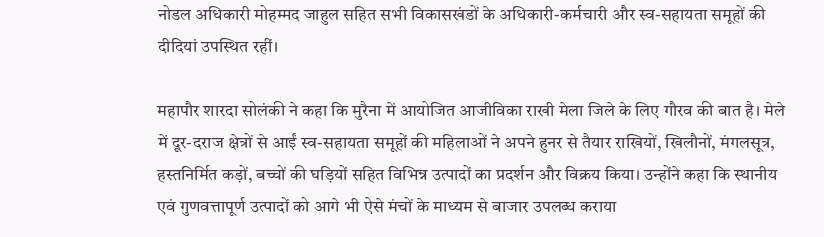नोडल अधिकारी मोहम्मद जाहुल सहित सभी विकासखंडों के अधिकारी-कर्मचारी और स्व-सहायता समूहों की दीदियां उपस्थित रहीं।

महापौर शारदा सोलंकी ने कहा कि मुरैना में आयोजित आजीविका राखी मेला जिले के लिए गौरव की बात है। मेले में दूर-दराज क्षेत्रों से आईं स्व-सहायता समूहों की महिलाओं ने अपने हुनर से तैयार राखियों, खिलौनों, मंगलसूत्र, हस्तनिर्मित कड़ों, बच्चों की घड़ियों सहित विभिन्न उत्पादों का प्रदर्शन और विक्रय किया। उन्होंने कहा कि स्थानीय एवं गुणवत्तापूर्ण उत्पादों को आगे भी ऐसे मंचों के माध्यम से बाजार उपलब्ध कराया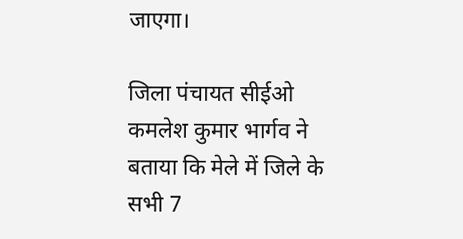जाएगा।

जिला पंचायत सीईओ कमलेश कुमार भार्गव ने बताया कि मेले में जिले के सभी 7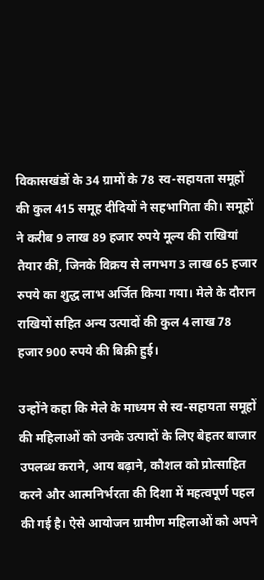विकासखंडों के 34 ग्रामों के 78 स्व-सहायता समूहों की कुल 415 समूह दीदियों ने सहभागिता की। समूहों ने करीब 9 लाख 89 हजार रुपये मूल्य की राखियां तैयार कीं, जिनके विक्रय से लगभग 3 लाख 65 हजार रुपये का शुद्ध लाभ अर्जित किया गया। मेले के दौरान राखियों सहित अन्य उत्पादों की कुल 4 लाख 78 हजार 900 रुपये की बिक्री हुई।

उन्होंने कहा कि मेले के माध्यम से स्व-सहायता समूहों की महिलाओं को उनके उत्पादों के लिए बेहतर बाजार उपलब्ध कराने, आय बढ़ाने, कौशल को प्रोत्साहित करने और आत्मनिर्भरता की दिशा में महत्वपूर्ण पहल की गई है। ऐसे आयोजन ग्रामीण महिलाओं को अपने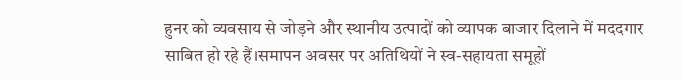हुनर को व्यवसाय से जोड़ने और स्थानीय उत्पादों को व्यापक बाजार दिलाने में मददगार साबित हो रहे हैं।समापन अवसर पर अतिथियों ने स्व-सहायता समूहों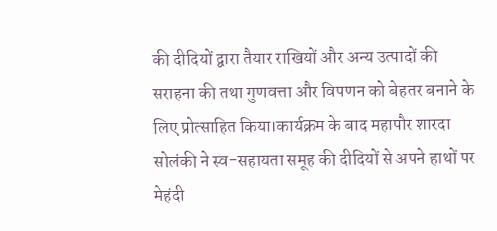की दीदियों द्वारा तैयार राखियों और अन्य उत्पादों की सराहना की तथा गुणवत्ता और विपणन को बेहतर बनाने के लिए प्रोत्साहित किया।कार्यक्रम के बाद महापौर शारदा सोलंकी ने स्व-सहायता समूह की दीदियों से अपने हाथों पर मेहंदी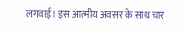लगवाई। इस आत्मीय अवसर के साथ चार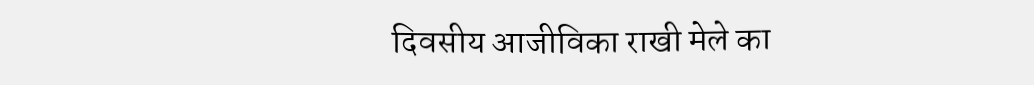दिवसीय आजीविका राखी मेले का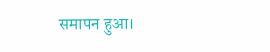समापन हुआ।